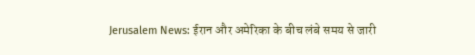Jerusalem News: ईरान और अमेरिका के बीच लंबे समय से जारी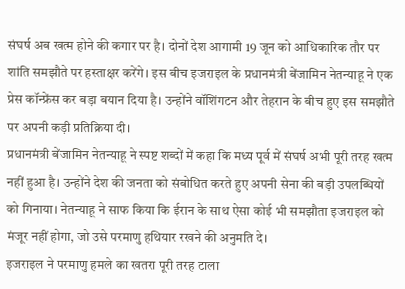संघर्ष अब खत्म होने की कगार पर है। दोनों देश आगामी 19 जून को आधिकारिक तौर पर शांति समझौते पर हस्ताक्षर करेंगे। इस बीच इजराइल के प्रधानमंत्री बेंजामिन नेतन्याहू ने एक प्रेस कॉन्फ्रेंस कर बड़ा बयान दिया है। उन्होंने वॉशिंगटन और तेहरान के बीच हुए इस समझौते पर अपनी कड़ी प्रतिक्रिया दी।
प्रधानमंत्री बेंजामिन नेतन्याहू ने स्पष्ट शब्दों में कहा कि मध्य पूर्व में संघर्ष अभी पूरी तरह खत्म नहीं हुआ है। उन्होंने देश की जनता को संबोधित करते हुए अपनी सेना की बड़ी उपलब्धियों को गिनाया। नेतन्याहू ने साफ किया कि ईरान के साथ ऐसा कोई भी समझौता इजराइल को मंजूर नहीं होगा, जो उसे परमाणु हथियार रखने की अनुमति दे।
इजराइल ने परमाणु हमले का खतरा पूरी तरह टाला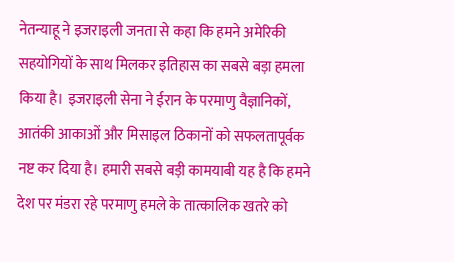नेतन्याहू ने इजराइली जनता से कहा कि हमने अमेरिकी सहयोगियों के साथ मिलकर इतिहास का सबसे बड़ा हमला किया है। इजराइली सेना ने ईरान के परमाणु वैज्ञानिकों, आतंकी आकाओं और मिसाइल ठिकानों को सफलतापूर्वक नष्ट कर दिया है। हमारी सबसे बड़ी कामयाबी यह है कि हमने देश पर मंडरा रहे परमाणु हमले के तात्कालिक खतरे को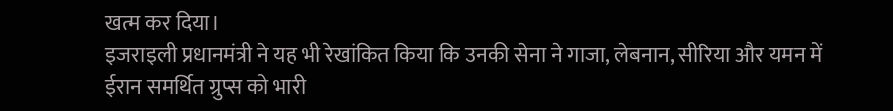खत्म कर दिया।
इजराइली प्रधानमंत्री ने यह भी रेखांकित किया कि उनकी सेना ने गाजा, लेबनान, सीरिया और यमन में ईरान समर्थित ग्रुप्स को भारी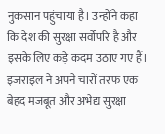नुकसान पहुंचाया है। उन्होंने कहा कि देश की सुरक्षा सर्वोपरि है और इसके लिए कड़े कदम उठाए गए हैं। इजराइल ने अपने चारों तरफ एक बेहद मजबूत और अभेद्य सुरक्षा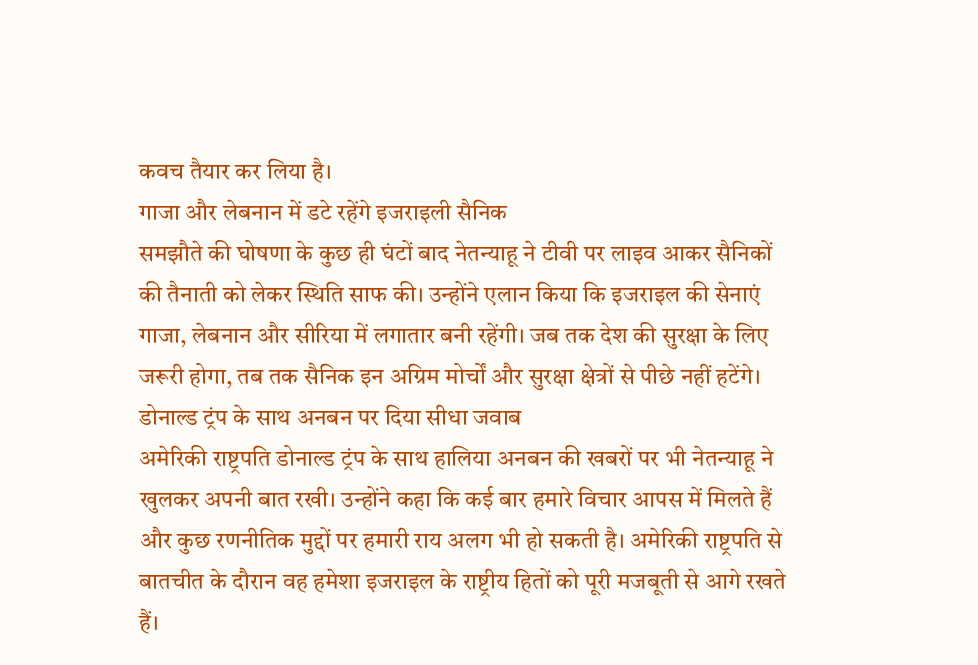कवच तैयार कर लिया है।
गाजा और लेबनान में डटे रहेंगे इजराइली सैनिक
समझौते की घोषणा के कुछ ही घंटों बाद नेतन्याहू ने टीवी पर लाइव आकर सैनिकों की तैनाती को लेकर स्थिति साफ की। उन्होंने एलान किया कि इजराइल की सेनाएं गाजा, लेबनान और सीरिया में लगातार बनी रहेंगी। जब तक देश की सुरक्षा के लिए जरूरी होगा, तब तक सैनिक इन अग्रिम मोर्चों और सुरक्षा क्षेत्रों से पीछे नहीं हटेंगे।
डोनाल्ड ट्रंप के साथ अनबन पर दिया सीधा जवाब
अमेरिकी राष्ट्रपति डोनाल्ड ट्रंप के साथ हालिया अनबन की खबरों पर भी नेतन्याहू ने खुलकर अपनी बात रखी। उन्होंने कहा कि कई बार हमारे विचार आपस में मिलते हैं और कुछ रणनीतिक मुद्दों पर हमारी राय अलग भी हो सकती है। अमेरिकी राष्ट्रपति से बातचीत के दौरान वह हमेशा इजराइल के राष्ट्रीय हितों को पूरी मजबूती से आगे रखते हैं।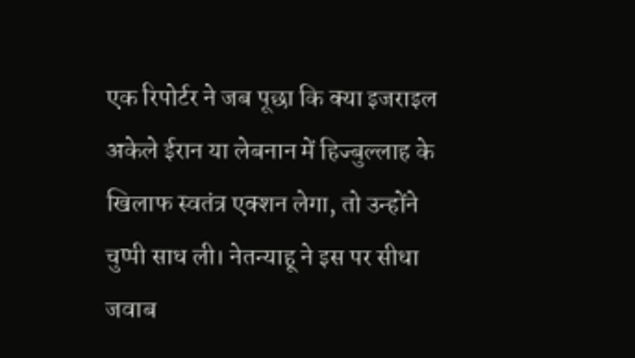एक रिपोर्टर ने जब पूछा कि क्या इजराइल अकेले ईरान या लेबनान में हिज्बुल्लाह के खिलाफ स्वतंत्र एक्शन लेगा, तो उन्होंने चुप्पी साध ली। नेतन्याहू ने इस पर सीधा जवाब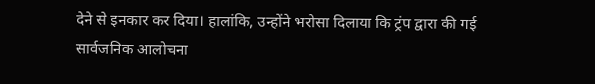देने से इनकार कर दिया। हालांकि, उन्होंने भरोसा दिलाया कि ट्रंप द्वारा की गई सार्वजनिक आलोचना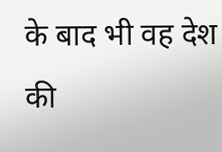के बाद भी वह देश की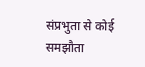संप्रभुता से कोई समझौता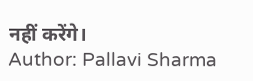नहीं करेंगे।
Author: Pallavi Sharma